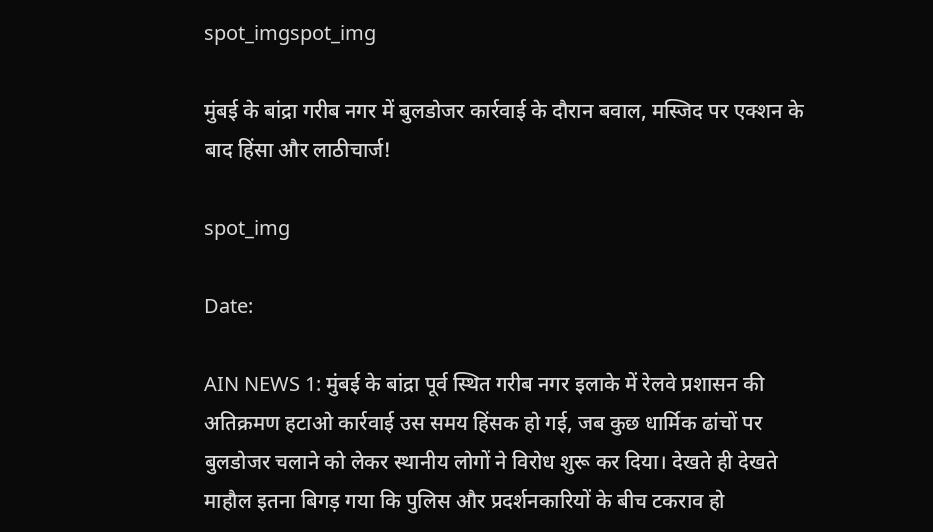spot_imgspot_img

मुंबई के बांद्रा गरीब नगर में बुलडोजर कार्रवाई के दौरान बवाल, मस्जिद पर एक्शन के बाद हिंसा और लाठीचार्ज!

spot_img

Date:

AIN NEWS 1: मुंबई के बांद्रा पूर्व स्थित गरीब नगर इलाके में रेलवे प्रशासन की अतिक्रमण हटाओ कार्रवाई उस समय हिंसक हो गई, जब कुछ धार्मिक ढांचों पर बुलडोजर चलाने को लेकर स्थानीय लोगों ने विरोध शुरू कर दिया। देखते ही देखते माहौल इतना बिगड़ गया कि पुलिस और प्रदर्शनकारियों के बीच टकराव हो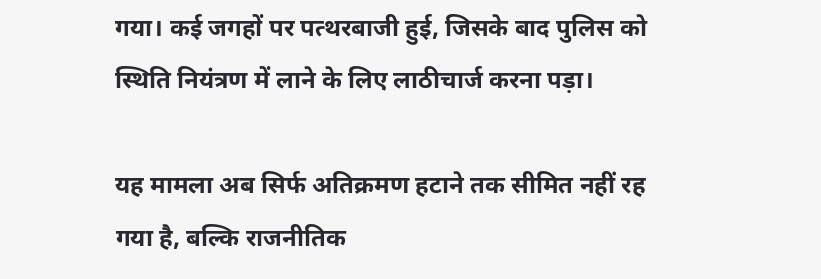गया। कई जगहों पर पत्थरबाजी हुई, जिसके बाद पुलिस को स्थिति नियंत्रण में लाने के लिए लाठीचार्ज करना पड़ा।

यह मामला अब सिर्फ अतिक्रमण हटाने तक सीमित नहीं रह गया है, बल्कि राजनीतिक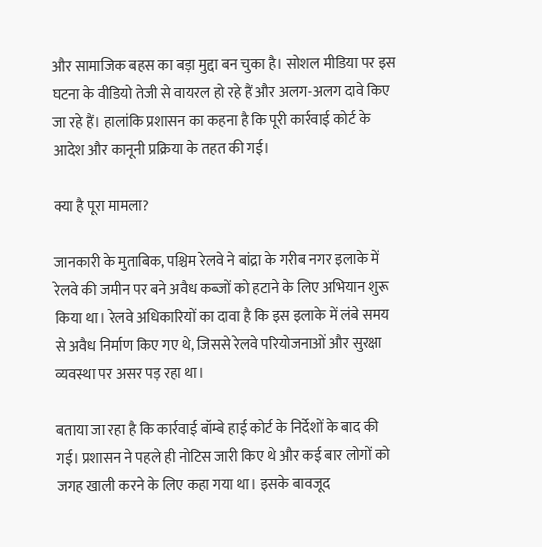और सामाजिक बहस का बड़ा मुद्दा बन चुका है। सोशल मीडिया पर इस घटना के वीडियो तेजी से वायरल हो रहे हैं और अलग-अलग दावे किए जा रहे हैं। हालांकि प्रशासन का कहना है कि पूरी कार्रवाई कोर्ट के आदेश और कानूनी प्रक्रिया के तहत की गई।

क्या है पूरा मामला?

जानकारी के मुताबिक, पश्चिम रेलवे ने बांद्रा के गरीब नगर इलाके में रेलवे की जमीन पर बने अवैध कब्जों को हटाने के लिए अभियान शुरू किया था। रेलवे अधिकारियों का दावा है कि इस इलाके में लंबे समय से अवैध निर्माण किए गए थे, जिससे रेलवे परियोजनाओं और सुरक्षा व्यवस्था पर असर पड़ रहा था।

बताया जा रहा है कि कार्रवाई बॉम्बे हाई कोर्ट के निर्देशों के बाद की गई। प्रशासन ने पहले ही नोटिस जारी किए थे और कई बार लोगों को जगह खाली करने के लिए कहा गया था। इसके बावजूद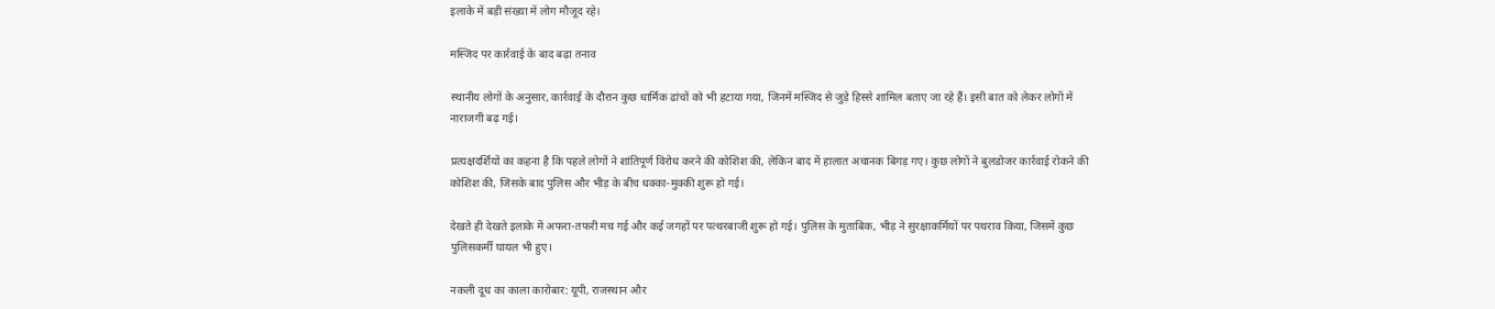इलाके में बड़ी संख्या में लोग मौजूद रहे।

मस्जिद पर कार्रवाई के बाद बढ़ा तनाव

स्थानीय लोगों के अनुसार, कार्रवाई के दौरान कुछ धार्मिक ढांचों को भी हटाया गया, जिनमें मस्जिद से जुड़े हिस्से शामिल बताए जा रहे हैं। इसी बात को लेकर लोगों में नाराजगी बढ़ गई।

प्रत्यक्षदर्शियों का कहना है कि पहले लोगों ने शांतिपूर्ण विरोध करने की कोशिश की, लेकिन बाद में हालात अचानक बिगड़ गए। कुछ लोगों ने बुलडोजर कार्रवाई रोकने की कोशिश की, जिसके बाद पुलिस और भीड़ के बीच धक्का-मुक्की शुरू हो गई।

देखते ही देखते इलाके में अफरा-तफरी मच गई और कई जगहों पर पत्थरबाजी शुरू हो गई। पुलिस के मुताबिक, भीड़ ने सुरक्षाकर्मियों पर पथराव किया, जिसमें कुछ पुलिसकर्मी घायल भी हुए।

नकली दूध का काला कारोबार: यूपी, राजस्थान और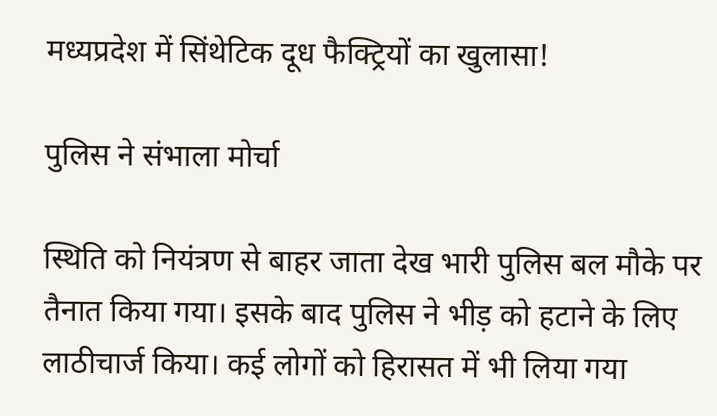मध्यप्रदेश में सिंथेटिक दूध फैक्ट्रियों का खुलासा!

पुलिस ने संभाला मोर्चा

स्थिति को नियंत्रण से बाहर जाता देख भारी पुलिस बल मौके पर तैनात किया गया। इसके बाद पुलिस ने भीड़ को हटाने के लिए लाठीचार्ज किया। कई लोगों को हिरासत में भी लिया गया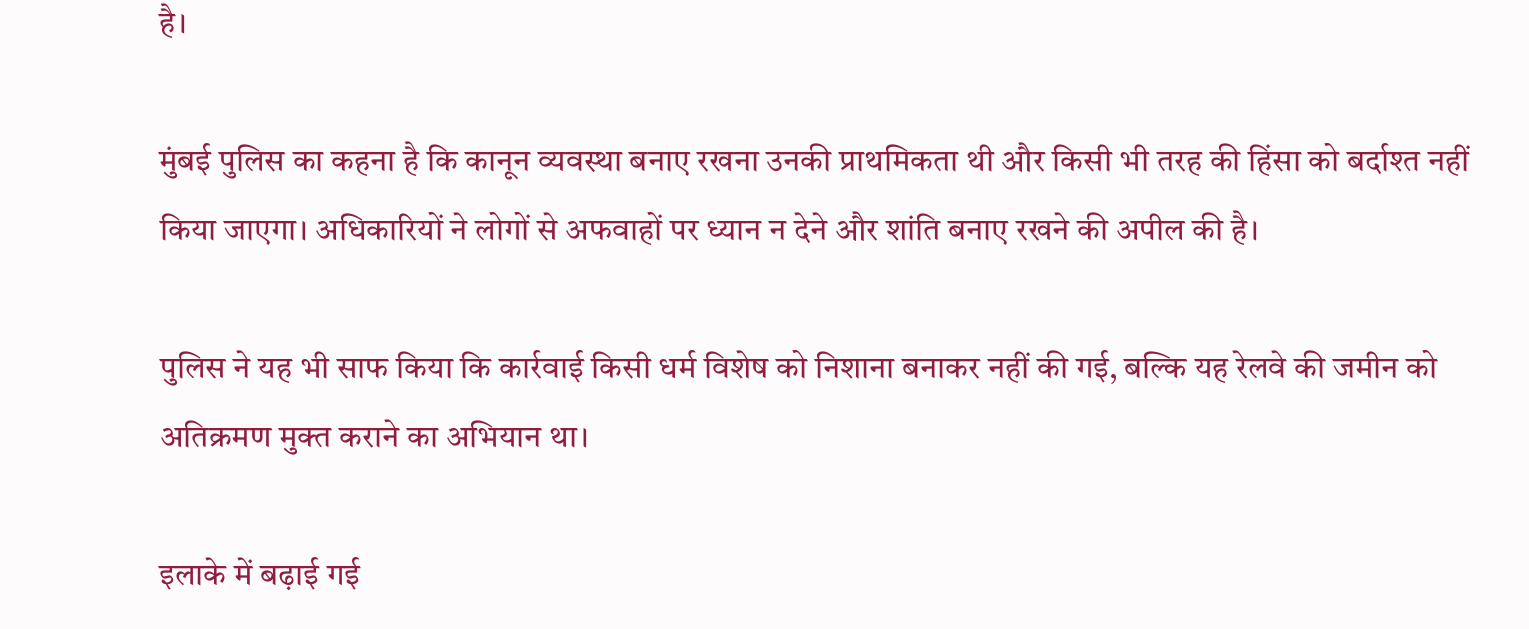है।

मुंबई पुलिस का कहना है कि कानून व्यवस्था बनाए रखना उनकी प्राथमिकता थी और किसी भी तरह की हिंसा को बर्दाश्त नहीं किया जाएगा। अधिकारियों ने लोगों से अफवाहों पर ध्यान न देने और शांति बनाए रखने की अपील की है।

पुलिस ने यह भी साफ किया कि कार्रवाई किसी धर्म विशेष को निशाना बनाकर नहीं की गई, बल्कि यह रेलवे की जमीन को अतिक्रमण मुक्त कराने का अभियान था।

इलाके में बढ़ाई गई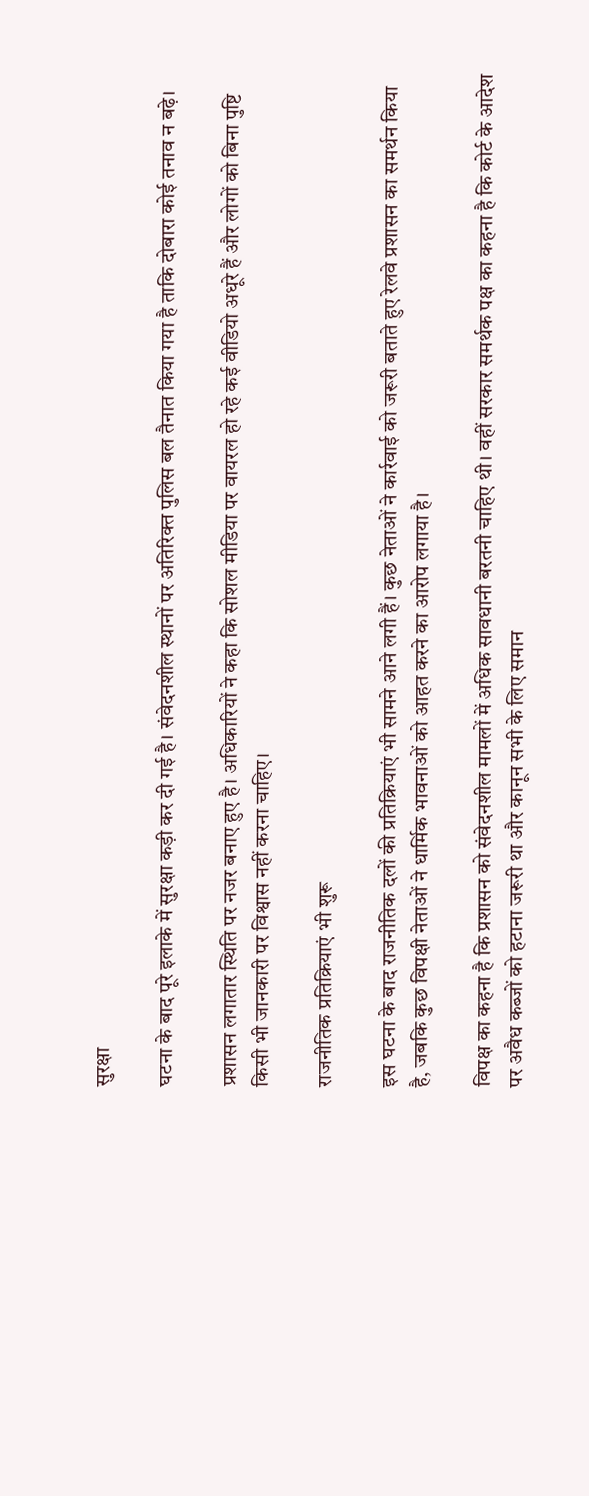सुरक्षा

घटना के बाद पूरे इलाके में सुरक्षा कड़ी कर दी गई है। संवेदनशील स्थानों पर अतिरिक्त पुलिस बल तैनात किया गया है ताकि दोबारा कोई तनाव न बढ़े।

प्रशासन लगातार स्थिति पर नजर बनाए हुए है। अधिकारियों ने कहा कि सोशल मीडिया पर वायरल हो रहे कई वीडियो अधूरे हैं और लोगों को बिना पुष्टि किसी भी जानकारी पर विश्वास नहीं करना चाहिए।

राजनीतिक प्रतिक्रियाएं भी शुरू

इस घटना के बाद राजनीतिक दलों की प्रतिक्रियाएं भी सामने आने लगी हैं। कुछ नेताओं ने कार्रवाई को जरूरी बताते हुए रेलवे प्रशासन का समर्थन किया है, जबकि कुछ विपक्षी नेताओं ने धार्मिक भावनाओं को आहत करने का आरोप लगाया है।

विपक्ष का कहना है कि प्रशासन को संवेदनशील मामलों में अधिक सावधानी बरतनी चाहिए थी। वहीं सरकार समर्थक पक्ष का कहना है कि कोर्ट के आदेश पर अवैध कब्जों को हटाना जरूरी था और कानून सभी के लिए समान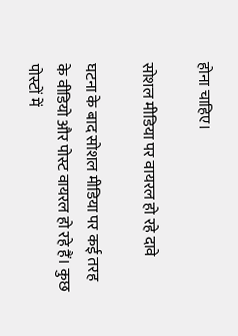होना चाहिए।

सोशल मीडिया पर वायरल हो रहे दावे

घटना के बाद सोशल मीडिया पर कई तरह के वीडियो और पोस्ट वायरल हो रहे हैं। कुछ पोस्टों में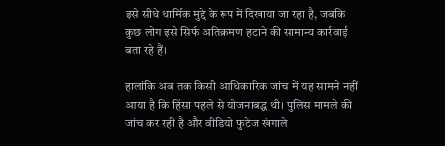इसे सीधे धार्मिक मुद्दे के रूप में दिखाया जा रहा है, जबकि कुछ लोग इसे सिर्फ अतिक्रमण हटाने की सामान्य कार्रवाई बता रहे हैं।

हालांकि अब तक किसी आधिकारिक जांच में यह सामने नहीं आया है कि हिंसा पहले से योजनाबद्ध थी। पुलिस मामले की जांच कर रही है और वीडियो फुटेज खंगाले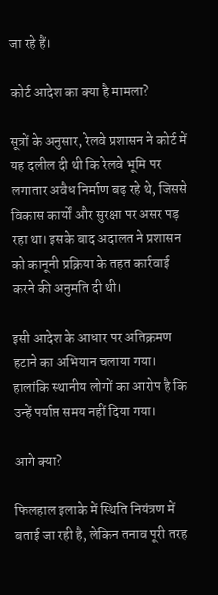जा रहे हैं।

कोर्ट आदेश का क्या है मामला?

सूत्रों के अनुसार, रेलवे प्रशासन ने कोर्ट में यह दलील दी थी कि रेलवे भूमि पर लगातार अवैध निर्माण बढ़ रहे थे, जिससे विकास कार्यों और सुरक्षा पर असर पड़ रहा था। इसके बाद अदालत ने प्रशासन को कानूनी प्रक्रिया के तहत कार्रवाई करने की अनुमति दी थी।

इसी आदेश के आधार पर अतिक्रमण हटाने का अभियान चलाया गया। हालांकि स्थानीय लोगों का आरोप है कि उन्हें पर्याप्त समय नहीं दिया गया।

आगे क्या?

फिलहाल इलाके में स्थिति नियंत्रण में बताई जा रही है, लेकिन तनाव पूरी तरह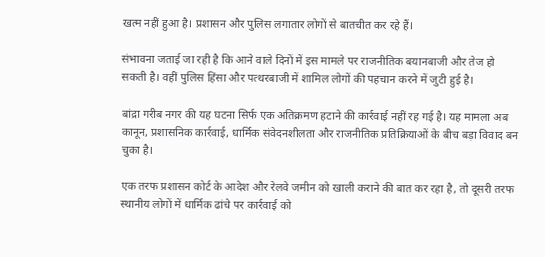खत्म नहीं हुआ है। प्रशासन और पुलिस लगातार लोगों से बातचीत कर रहे हैं।

संभावना जताई जा रही है कि आने वाले दिनों में इस मामले पर राजनीतिक बयानबाजी और तेज हो सकती है। वहीं पुलिस हिंसा और पत्थरबाजी में शामिल लोगों की पहचान करने में जुटी हुई है।

बांद्रा गरीब नगर की यह घटना सिर्फ एक अतिक्रमण हटाने की कार्रवाई नहीं रह गई है। यह मामला अब कानून, प्रशासनिक कार्रवाई, धार्मिक संवेदनशीलता और राजनीतिक प्रतिक्रियाओं के बीच बड़ा विवाद बन चुका है।

एक तरफ प्रशासन कोर्ट के आदेश और रेलवे जमीन को खाली कराने की बात कर रहा है, तो दूसरी तरफ स्थानीय लोगों में धार्मिक ढांचे पर कार्रवाई को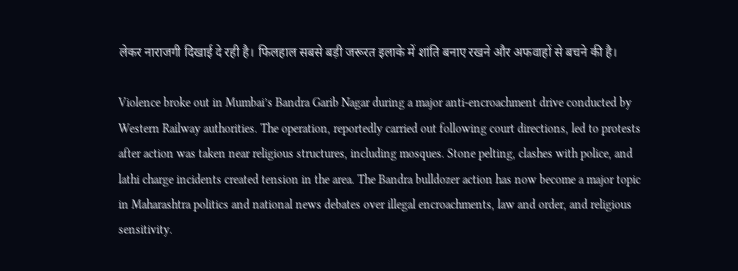लेकर नाराजगी दिखाई दे रही है। फिलहाल सबसे बड़ी जरूरत इलाके में शांति बनाए रखने और अफवाहों से बचने की है।

Violence broke out in Mumbai’s Bandra Garib Nagar during a major anti-encroachment drive conducted by Western Railway authorities. The operation, reportedly carried out following court directions, led to protests after action was taken near religious structures, including mosques. Stone pelting, clashes with police, and lathi charge incidents created tension in the area. The Bandra bulldozer action has now become a major topic in Maharashtra politics and national news debates over illegal encroachments, law and order, and religious sensitivity.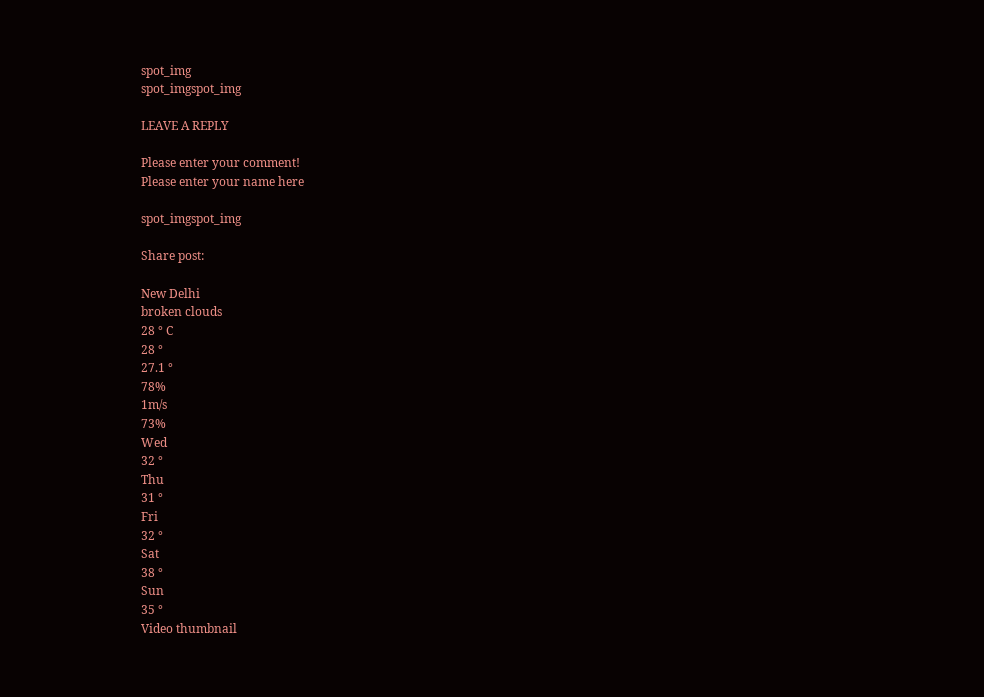spot_img
spot_imgspot_img

LEAVE A REPLY

Please enter your comment!
Please enter your name here

spot_imgspot_img

Share post:

New Delhi
broken clouds
28 ° C
28 °
27.1 °
78%
1m/s
73%
Wed
32 °
Thu
31 °
Fri
32 °
Sat
38 °
Sun
35 °
Video thumbnail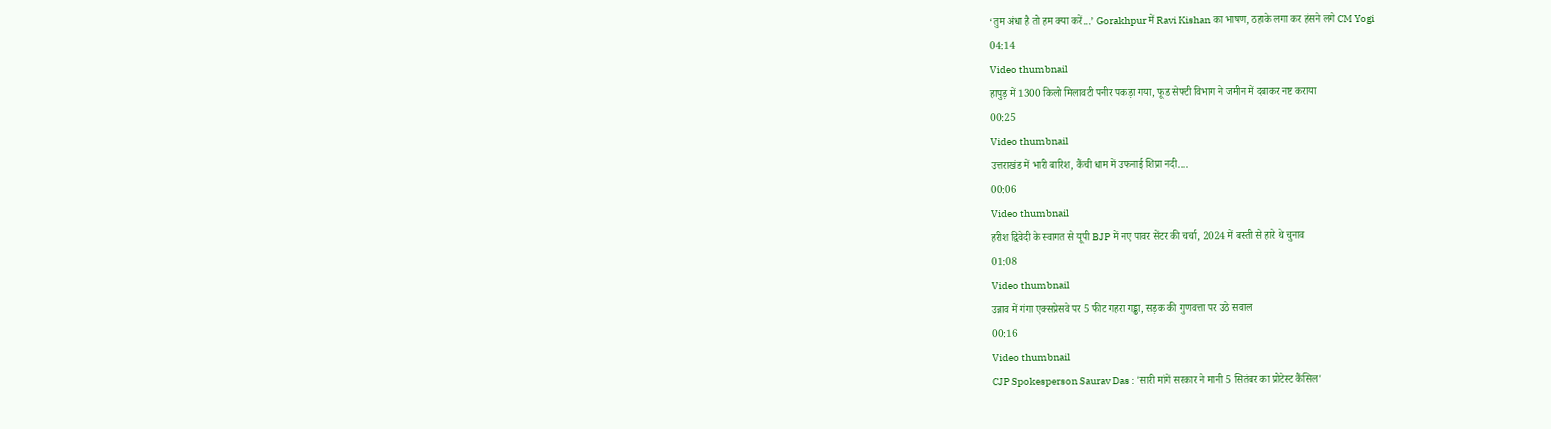‘तुम अंधा है तो हम क्या करें...’ Gorakhpur में Ravi Kishan का भाषण, ठहाके लगा कर हंसने लगे CM Yogi
04:14
Video thumbnail
हापुड़ में 1300 किलो मिलावटी पनीर पकड़ा गया, फूड सेफ्टी विभाग ने जमीन में दबाकर नष्ट कराया
00:25
Video thumbnail
उत्तराखंड में भारी बारिश, कैंची धाम में उफनाई शिप्रा नदी....
00:06
Video thumbnail
हरीश द्विवेदी के स्वागत से यूपी BJP में नए पावर सेंटर की चर्चा, 2024 में बस्ती से हारे थे चुनाव
01:08
Video thumbnail
उन्नाव में गंगा एक्सप्रेसवे पर 5 फीट गहरा गड्ढा, सड़क की गुणवत्ता पर उठे सवाल
00:16
Video thumbnail
CJP Spokesperson Saurav Das : 'सारी मांगें सरकार ने मानी 5 सितंबर का प्रोटेस्ट कैंसिल'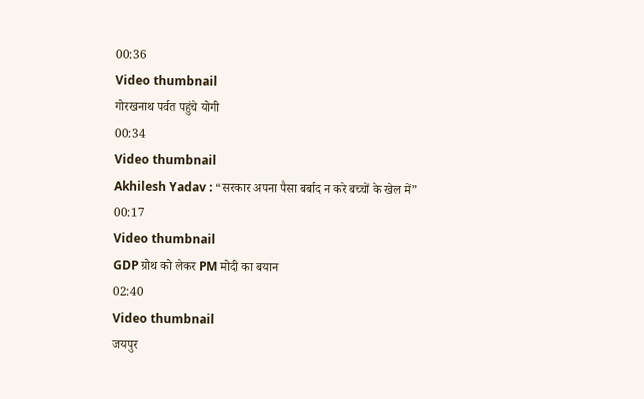00:36
Video thumbnail
गोरखनाथ पर्वत पहुंचे योगी
00:34
Video thumbnail
Akhilesh Yadav : “सरकार अपना पैसा बर्बाद न करे बच्चों के खेल में”
00:17
Video thumbnail
GDP ग्रोथ को लेकर PM मोदी का बयान
02:40
Video thumbnail
जयपुर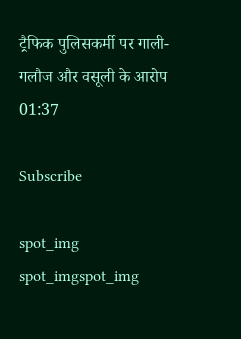ट्रैफिक पुलिसकर्मी पर गाली-गलौज और वसूली के आरोप
01:37

Subscribe

spot_img
spot_imgspot_img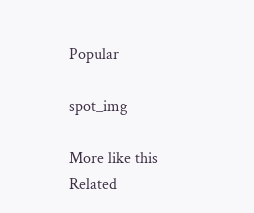Popular

spot_img

More like this
Related